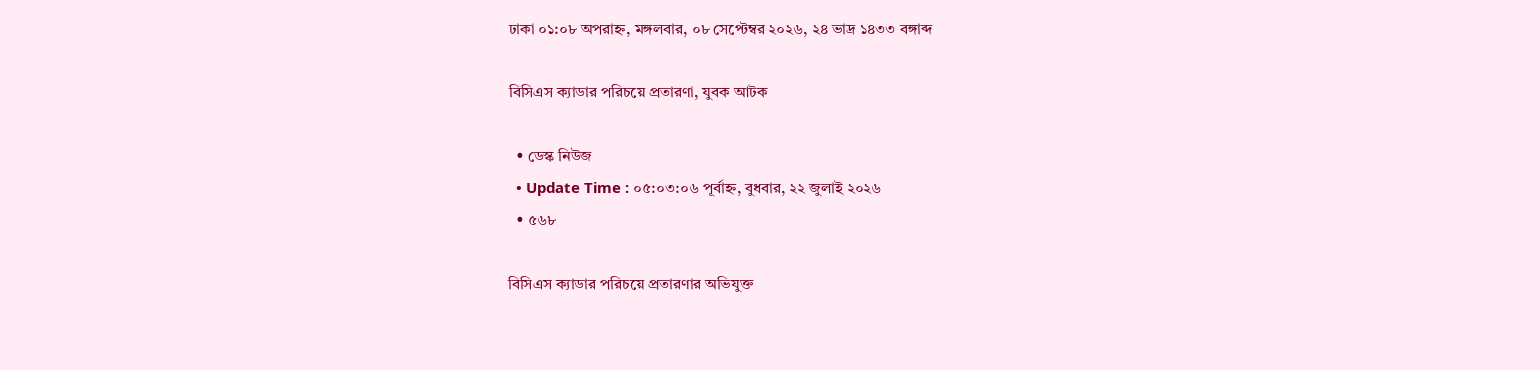ঢাকা ০১:০৮ অপরাহ্ন, মঙ্গলবার, ০৮ সেপ্টেম্বর ২০২৬, ২৪ ভাদ্র ১৪৩৩ বঙ্গাব্দ

বিসিএস ক্যাডার পরিচয়ে প্রতারণা, যুবক আটক

  • ডেস্ক নিউজ
  • Update Time : ০৫:০৩:০৬ পূর্বাহ্ন, বুধবার, ২২ জুলাই ২০২৬
  • ৫৬৮

বিসিএস ক্যাডার পরিচয়ে প্রতারণার অভিযুক্ত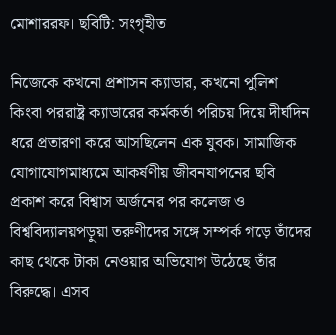মোশাররফ। ছবিটি: সংগৃহীত

নিজেকে কখনো প্রশাসন ক্যাডার, কখনো পুলিশ কিংবা পররাষ্ট্র ক্যাডারের কর্মকর্তা পরিচয় দিয়ে দীর্ঘদিন ধরে প্রতারণা করে আসছিলেন এক যুবক। সামাজিক যোগাযোগমাধ্যমে আকর্ষণীয় জীবনযাপনের ছবি প্রকাশ করে বিশ্বাস অর্জনের পর কলেজ ও বিশ্ববিদ্যালয়পড়ুয়া তরুণীদের সঙ্গে সম্পর্ক গড়ে তাঁদের কাছ থেকে টাকা নেওয়ার অভিযোগ উঠেছে তাঁর বিরুদ্ধে। এসব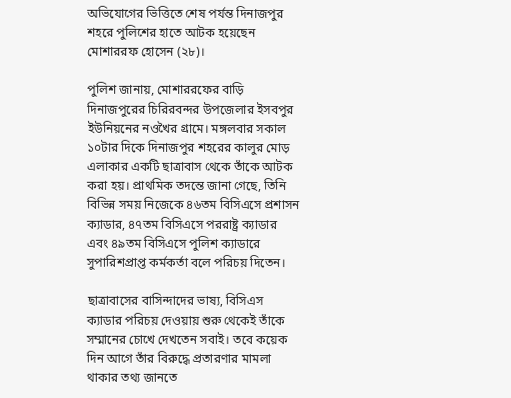অভিযোগের ভিত্তিতে শেষ পর্যন্ত দিনাজপুর শহরে পুলিশের হাতে আটক হয়েছেন মোশাররফ হোসেন (২৮)।

পুলিশ জানায়, মোশাররফের বাড়ি দিনাজপুরের চিরিরবন্দর উপজেলার ইসবপুর ইউনিয়নের নওখৈর গ্রামে। মঙ্গলবার সকাল ১০টার দিকে দিনাজপুর শহরের কালুর মোড় এলাকার একটি ছাত্রাবাস থেকে তাঁকে আটক করা হয়। প্রাথমিক তদন্তে জানা গেছে, তিনি বিভিন্ন সময় নিজেকে ৪৬তম বিসিএসে প্রশাসন ক্যাডার, ৪৭তম বিসিএসে পররাষ্ট্র ক্যাডার এবং ৪৯তম বিসিএসে পুলিশ ক্যাডারে সুপারিশপ্রাপ্ত কর্মকর্তা বলে পরিচয় দিতেন।

ছাত্রাবাসের বাসিন্দাদের ভাষ্য, বিসিএস ক্যাডার পরিচয় দেওয়ায় শুরু থেকেই তাঁকে সম্মানের চোখে দেখতেন সবাই। তবে কয়েক দিন আগে তাঁর বিরুদ্ধে প্রতারণার মামলা থাকার তথ্য জানতে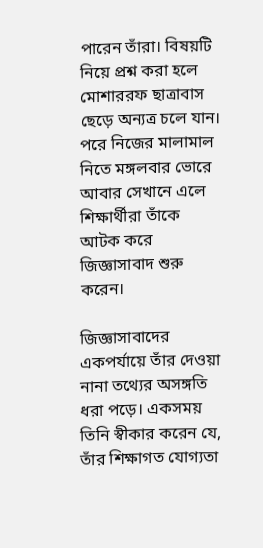পারেন তাঁরা। বিষয়টি নিয়ে প্রশ্ন করা হলে মোশাররফ ছাত্রাবাস ছেড়ে অন্যত্র চলে যান। পরে নিজের মালামাল নিতে মঙ্গলবার ভোরে আবার সেখানে এলে শিক্ষার্থীরা তাঁকে আটক করে জিজ্ঞাসাবাদ শুরু করেন।

জিজ্ঞাসাবাদের একপর্যায়ে তাঁর দেওয়া নানা তথ্যের অসঙ্গতি ধরা পড়ে। একসময় তিনি স্বীকার করেন যে, তাঁর শিক্ষাগত যোগ্যতা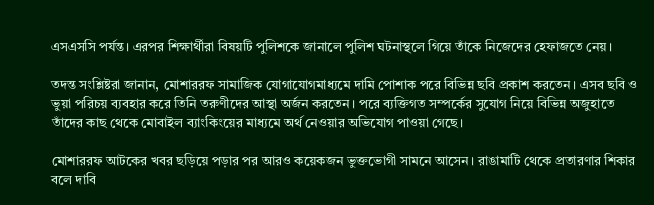এসএসসি পর্যন্ত। এরপর শিক্ষার্থীরা বিষয়টি পুলিশকে জানালে পুলিশ ঘটনাস্থলে গিয়ে তাঁকে নিজেদের হেফাজতে নেয়।

তদন্ত সংশ্লিষ্টরা জানান, মোশাররফ সামাজিক যোগাযোগমাধ্যমে দামি পোশাক পরে বিভিন্ন ছবি প্রকাশ করতেন। এসব ছবি ও ভুয়া পরিচয় ব্যবহার করে তিনি তরুণীদের আস্থা অর্জন করতেন। পরে ব্যক্তিগত সম্পর্কের সুযোগ নিয়ে বিভিন্ন অজুহাতে তাঁদের কাছ থেকে মোবাইল ব্যাংকিংয়ের মাধ্যমে অর্থ নেওয়ার অভিযোগ পাওয়া গেছে।

মোশাররফ আটকের খবর ছড়িয়ে পড়ার পর আরও কয়েকজন ভুক্তভোগী সামনে আসেন। রাঙামাটি থেকে প্রতারণার শিকার বলে দাবি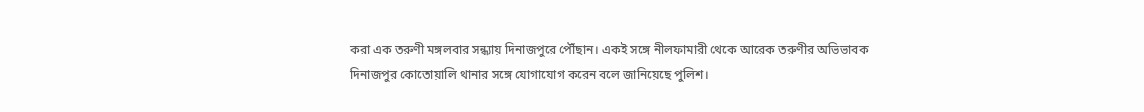করা এক তরুণী মঙ্গলবার সন্ধ্যায় দিনাজপুরে পৌঁছান। একই সঙ্গে নীলফামারী থেকে আরেক তরুণীর অভিভাবক দিনাজপুর কোতোয়ালি থানার সঙ্গে যোগাযোগ করেন বলে জানিয়েছে পুলিশ।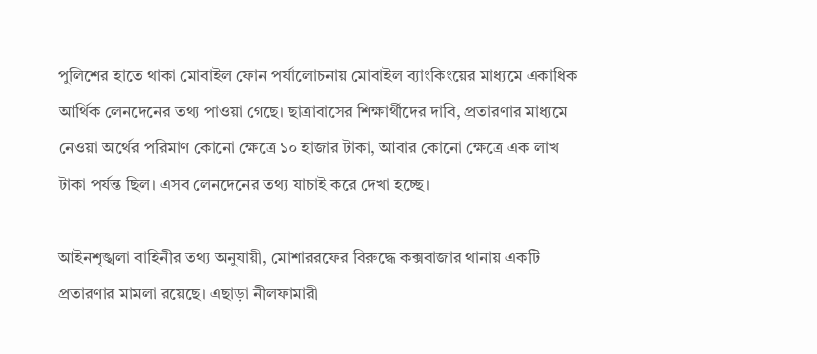পুলিশের হাতে থাকা মোবাইল ফোন পর্যালোচনায় মোবাইল ব্যাংকিংয়ের মাধ্যমে একাধিক আর্থিক লেনদেনের তথ্য পাওয়া গেছে। ছাত্রাবাসের শিক্ষার্থীদের দাবি, প্রতারণার মাধ্যমে নেওয়া অর্থের পরিমাণ কোনো ক্ষেত্রে ১০ হাজার টাকা, আবার কোনো ক্ষেত্রে এক লাখ টাকা পর্যন্ত ছিল। এসব লেনদেনের তথ্য যাচাই করে দেখা হচ্ছে।

আইনশৃঙ্খলা বাহিনীর তথ্য অনুযায়ী, মোশাররফের বিরুদ্ধে কক্সবাজার থানায় একটি প্রতারণার মামলা রয়েছে। এছাড়া নীলফামারী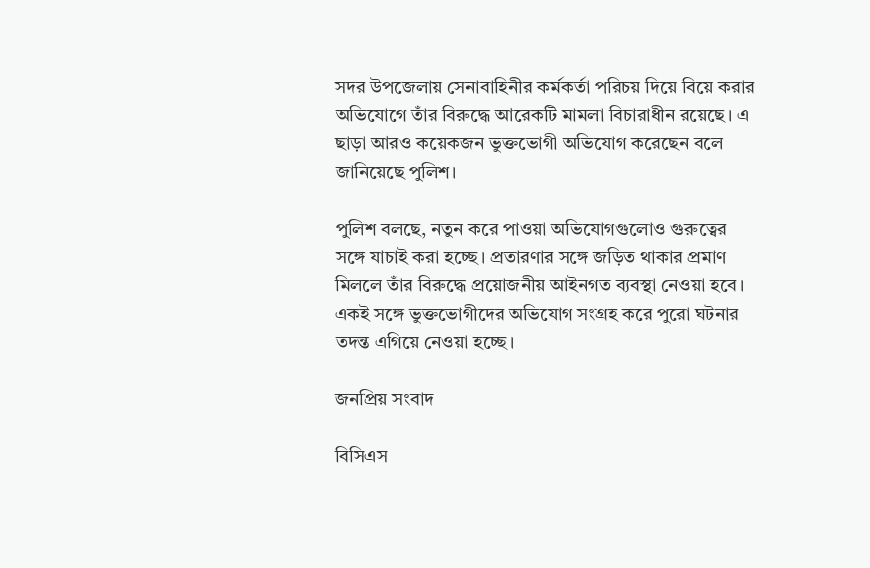সদর উপজেলায় সেনাবাহিনীর কর্মকর্তা পরিচয় দিয়ে বিয়ে করার অভিযোগে তাঁর বিরুদ্ধে আরেকটি মামলা বিচারাধীন রয়েছে। এ ছাড়া আরও কয়েকজন ভুক্তভোগী অভিযোগ করেছেন বলে জানিয়েছে পুলিশ।

পুলিশ বলছে, নতুন করে পাওয়া অভিযোগগুলোও গুরুত্বের সঙ্গে যাচাই করা হচ্ছে। প্রতারণার সঙ্গে জড়িত থাকার প্রমাণ মিললে তাঁর বিরুদ্ধে প্রয়োজনীয় আইনগত ব্যবস্থা নেওয়া হবে। একই সঙ্গে ভুক্তভোগীদের অভিযোগ সংগ্রহ করে পুরো ঘটনার তদন্ত এগিয়ে নেওয়া হচ্ছে।

জনপ্রিয় সংবাদ

বিসিএস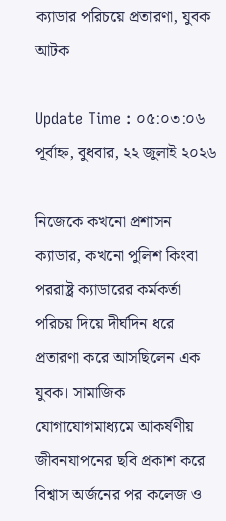ক্যাডার পরিচয়ে প্রতারণা, যুবক আটক

Update Time : ০৫:০৩:০৬ পূর্বাহ্ন, বুধবার, ২২ জুলাই ২০২৬

নিজেকে কখনো প্রশাসন ক্যাডার, কখনো পুলিশ কিংবা পররাষ্ট্র ক্যাডারের কর্মকর্তা পরিচয় দিয়ে দীর্ঘদিন ধরে প্রতারণা করে আসছিলেন এক যুবক। সামাজিক যোগাযোগমাধ্যমে আকর্ষণীয় জীবনযাপনের ছবি প্রকাশ করে বিশ্বাস অর্জনের পর কলেজ ও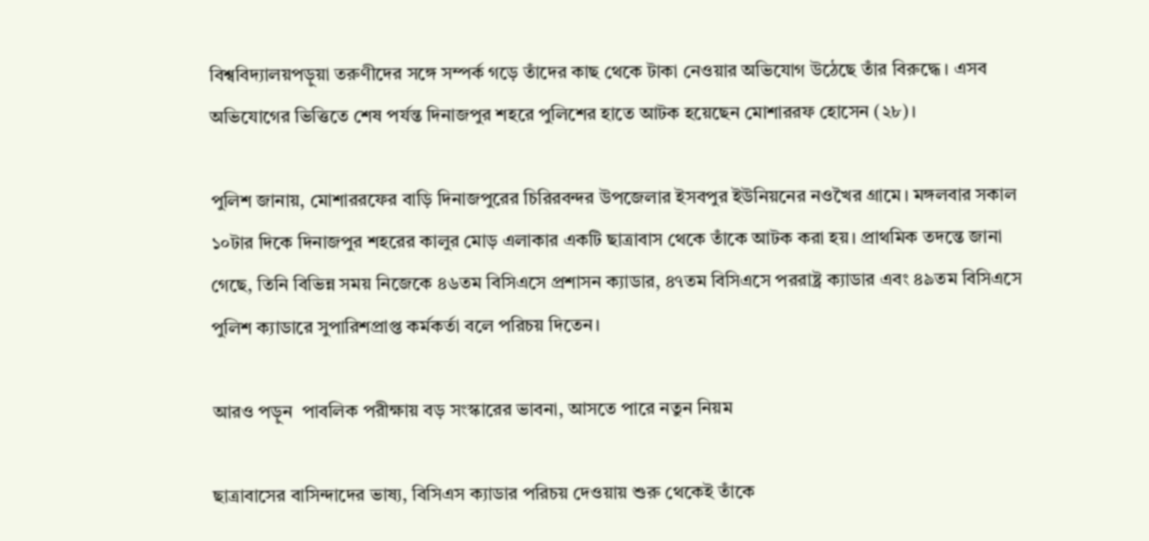বিশ্ববিদ্যালয়পড়ুয়া তরুণীদের সঙ্গে সম্পর্ক গড়ে তাঁদের কাছ থেকে টাকা নেওয়ার অভিযোগ উঠেছে তাঁর বিরুদ্ধে। এসব অভিযোগের ভিত্তিতে শেষ পর্যন্ত দিনাজপুর শহরে পুলিশের হাতে আটক হয়েছেন মোশাররফ হোসেন (২৮)।

পুলিশ জানায়, মোশাররফের বাড়ি দিনাজপুরের চিরিরবন্দর উপজেলার ইসবপুর ইউনিয়নের নওখৈর গ্রামে। মঙ্গলবার সকাল ১০টার দিকে দিনাজপুর শহরের কালুর মোড় এলাকার একটি ছাত্রাবাস থেকে তাঁকে আটক করা হয়। প্রাথমিক তদন্তে জানা গেছে, তিনি বিভিন্ন সময় নিজেকে ৪৬তম বিসিএসে প্রশাসন ক্যাডার, ৪৭তম বিসিএসে পররাষ্ট্র ক্যাডার এবং ৪৯তম বিসিএসে পুলিশ ক্যাডারে সুপারিশপ্রাপ্ত কর্মকর্তা বলে পরিচয় দিতেন।

আরও পড়ুন  পাবলিক পরীক্ষায় বড় সংস্কারের ভাবনা, আসতে পারে নতুন নিয়ম

ছাত্রাবাসের বাসিন্দাদের ভাষ্য, বিসিএস ক্যাডার পরিচয় দেওয়ায় শুরু থেকেই তাঁকে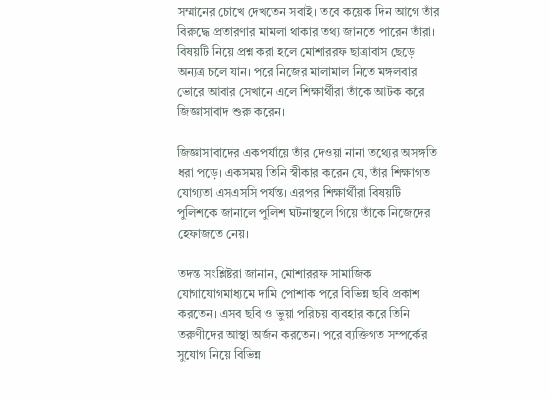সম্মানের চোখে দেখতেন সবাই। তবে কয়েক দিন আগে তাঁর বিরুদ্ধে প্রতারণার মামলা থাকার তথ্য জানতে পারেন তাঁরা। বিষয়টি নিয়ে প্রশ্ন করা হলে মোশাররফ ছাত্রাবাস ছেড়ে অন্যত্র চলে যান। পরে নিজের মালামাল নিতে মঙ্গলবার ভোরে আবার সেখানে এলে শিক্ষার্থীরা তাঁকে আটক করে জিজ্ঞাসাবাদ শুরু করেন।

জিজ্ঞাসাবাদের একপর্যায়ে তাঁর দেওয়া নানা তথ্যের অসঙ্গতি ধরা পড়ে। একসময় তিনি স্বীকার করেন যে, তাঁর শিক্ষাগত যোগ্যতা এসএসসি পর্যন্ত। এরপর শিক্ষার্থীরা বিষয়টি পুলিশকে জানালে পুলিশ ঘটনাস্থলে গিয়ে তাঁকে নিজেদের হেফাজতে নেয়।

তদন্ত সংশ্লিষ্টরা জানান, মোশাররফ সামাজিক যোগাযোগমাধ্যমে দামি পোশাক পরে বিভিন্ন ছবি প্রকাশ করতেন। এসব ছবি ও ভুয়া পরিচয় ব্যবহার করে তিনি তরুণীদের আস্থা অর্জন করতেন। পরে ব্যক্তিগত সম্পর্কের সুযোগ নিয়ে বিভিন্ন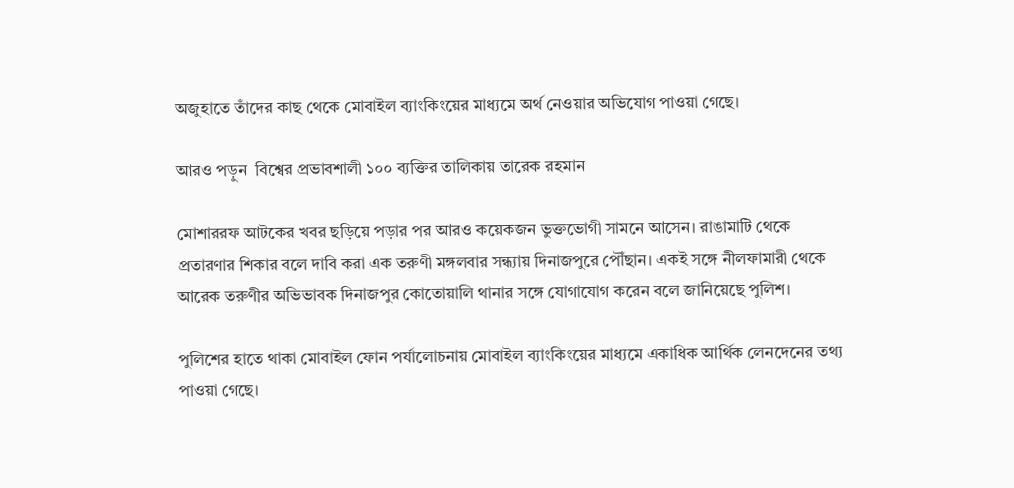অজুহাতে তাঁদের কাছ থেকে মোবাইল ব্যাংকিংয়ের মাধ্যমে অর্থ নেওয়ার অভিযোগ পাওয়া গেছে।

আরও পড়ুন  বিশ্বের প্রভাবশালী ১০০ ব্যক্তির তালিকায় তারেক রহমান

মোশাররফ আটকের খবর ছড়িয়ে পড়ার পর আরও কয়েকজন ভুক্তভোগী সামনে আসেন। রাঙামাটি থেকে প্রতারণার শিকার বলে দাবি করা এক তরুণী মঙ্গলবার সন্ধ্যায় দিনাজপুরে পৌঁছান। একই সঙ্গে নীলফামারী থেকে আরেক তরুণীর অভিভাবক দিনাজপুর কোতোয়ালি থানার সঙ্গে যোগাযোগ করেন বলে জানিয়েছে পুলিশ।

পুলিশের হাতে থাকা মোবাইল ফোন পর্যালোচনায় মোবাইল ব্যাংকিংয়ের মাধ্যমে একাধিক আর্থিক লেনদেনের তথ্য পাওয়া গেছে।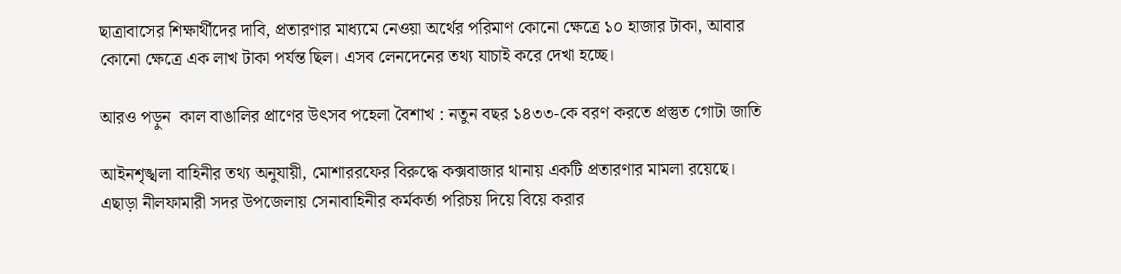ছাত্রাবাসের শিক্ষার্থীদের দাবি, প্রতারণার মাধ্যমে নেওয়া অর্থের পরিমাণ কোনো ক্ষেত্রে ১০ হাজার টাকা, আবার কোনো ক্ষেত্রে এক লাখ টাকা পর্যন্ত ছিল। এসব লেনদেনের তথ্য যাচাই করে দেখা হচ্ছে।

আরও পড়ুন  কাল বাঙালির প্রাণের উৎসব পহেলা বৈশাখ : নতুন বছর ১৪৩৩-কে বরণ করতে প্রস্তুত গোটা জাতি

আইনশৃঙ্খলা বাহিনীর তথ্য অনুযায়ী, মোশাররফের বিরুদ্ধে কক্সবাজার থানায় একটি প্রতারণার মামলা রয়েছে। এছাড়া নীলফামারী সদর উপজেলায় সেনাবাহিনীর কর্মকর্তা পরিচয় দিয়ে বিয়ে করার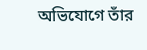অভিযোগে তাঁর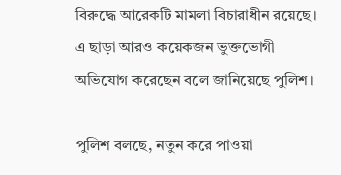বিরুদ্ধে আরেকটি মামলা বিচারাধীন রয়েছে। এ ছাড়া আরও কয়েকজন ভুক্তভোগী অভিযোগ করেছেন বলে জানিয়েছে পুলিশ।

পুলিশ বলছে, নতুন করে পাওয়া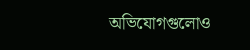অভিযোগগুলোও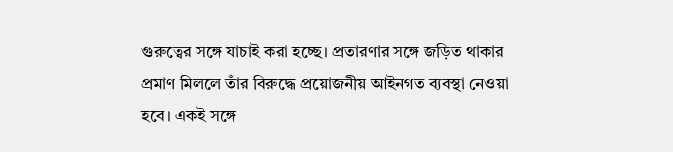গুরুত্বের সঙ্গে যাচাই করা হচ্ছে। প্রতারণার সঙ্গে জড়িত থাকার প্রমাণ মিললে তাঁর বিরুদ্ধে প্রয়োজনীয় আইনগত ব্যবস্থা নেওয়া হবে। একই সঙ্গে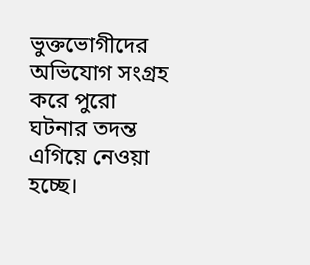ভুক্তভোগীদের অভিযোগ সংগ্রহ করে পুরো ঘটনার তদন্ত এগিয়ে নেওয়া হচ্ছে।